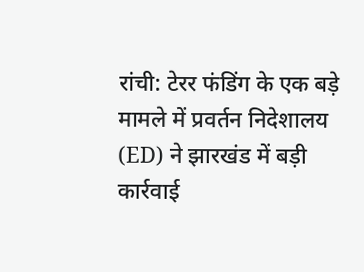रांची: टेरर फंडिंग के एक बड़े मामले में प्रवर्तन निदेशालय (ED) ने झारखंड में बड़ी कार्रवाई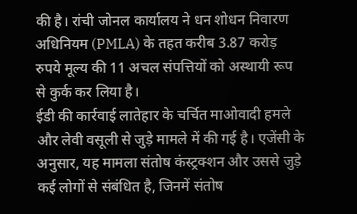की है। रांची जोनल कार्यालय ने धन शोधन निवारण अधिनियम (PMLA) के तहत करीब 3.87 करोड़ रुपये मूल्य की 11 अचल संपत्तियों को अस्थायी रूप से कुर्क कर लिया है।
ईडी की कार्रवाई लातेहार के चर्चित माओवादी हमले और लेवी वसूली से जुड़े मामले में की गई है। एजेंसी के अनुसार, यह मामला संतोष कंस्ट्रक्शन और उससे जुड़े कई लोगों से संबंधित है, जिनमें संतोष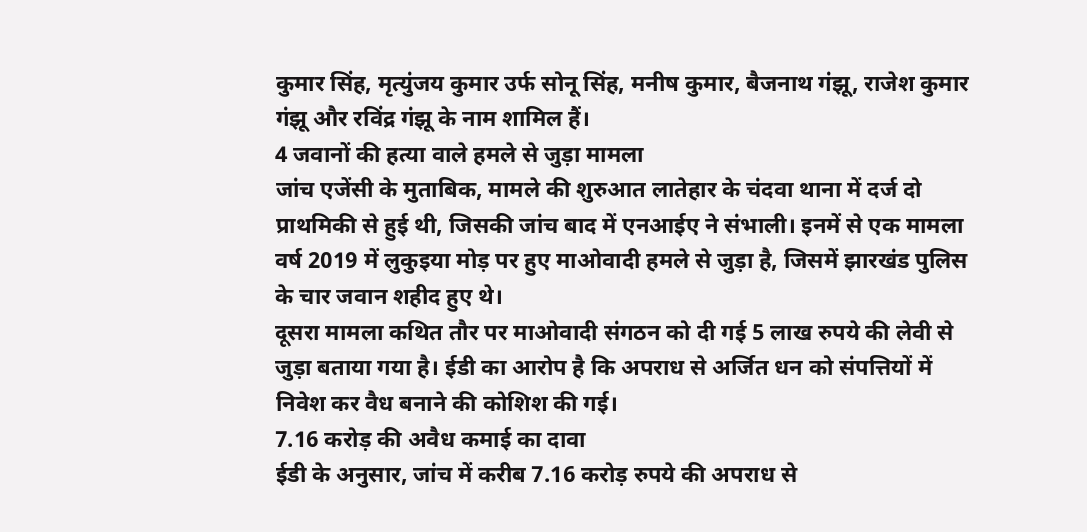कुमार सिंह, मृत्युंजय कुमार उर्फ सोनू सिंह, मनीष कुमार, बैजनाथ गंझू, राजेश कुमार गंझू और रविंद्र गंझू के नाम शामिल हैं।
4 जवानों की हत्या वाले हमले से जुड़ा मामला
जांच एजेंसी के मुताबिक, मामले की शुरुआत लातेहार के चंदवा थाना में दर्ज दो प्राथमिकी से हुई थी, जिसकी जांच बाद में एनआईए ने संभाली। इनमें से एक मामला वर्ष 2019 में लुकुइया मोड़ पर हुए माओवादी हमले से जुड़ा है, जिसमें झारखंड पुलिस के चार जवान शहीद हुए थे।
दूसरा मामला कथित तौर पर माओवादी संगठन को दी गई 5 लाख रुपये की लेवी से जुड़ा बताया गया है। ईडी का आरोप है कि अपराध से अर्जित धन को संपत्तियों में निवेश कर वैध बनाने की कोशिश की गई।
7.16 करोड़ की अवैध कमाई का दावा
ईडी के अनुसार, जांच में करीब 7.16 करोड़ रुपये की अपराध से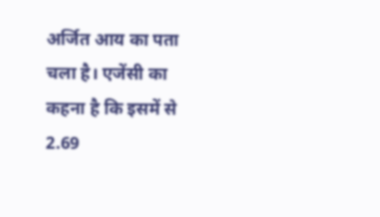अर्जित आय का पता चला है। एजेंसी का कहना है कि इसमें से 2.69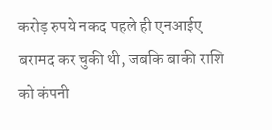करोड़ रुपये नकद पहले ही एनआईए बरामद कर चुकी थी, जबकि बाकी राशि को कंपनी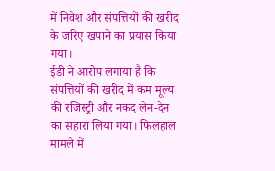में निवेश और संपत्तियों की खरीद के जरिए खपाने का प्रयास किया गया।
ईडी ने आरोप लगाया है कि संपत्तियों की खरीद में कम मूल्य की रजिस्ट्री और नकद लेन-देन का सहारा लिया गया। फिलहाल मामले में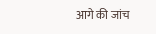आगे की जांच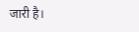जारी है।